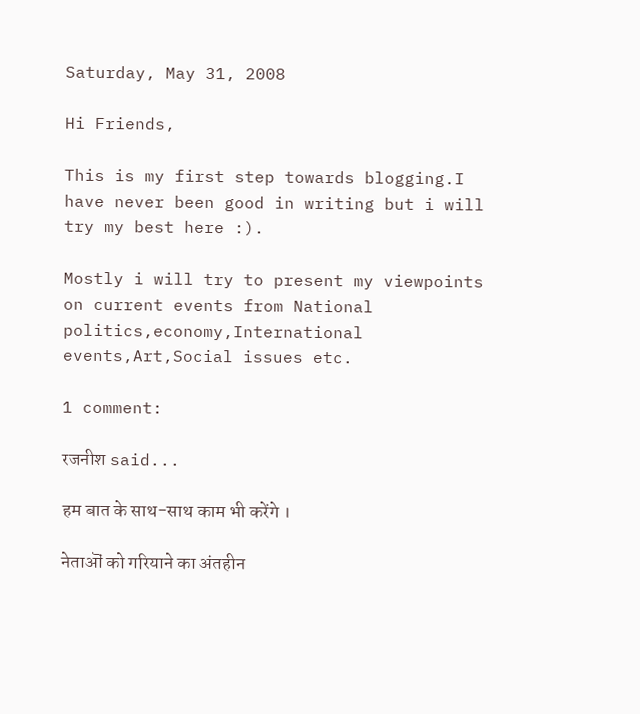Saturday, May 31, 2008

Hi Friends,

This is my first step towards blogging.I have never been good in writing but i will try my best here :).

Mostly i will try to present my viewpoints on current events from National politics,economy,International events,Art,Social issues etc.

1 comment:

रजनीश said...

हम बात के साथ-साथ काम भी करेंगे ।

नेताऒं को गरियाने का अंतहीन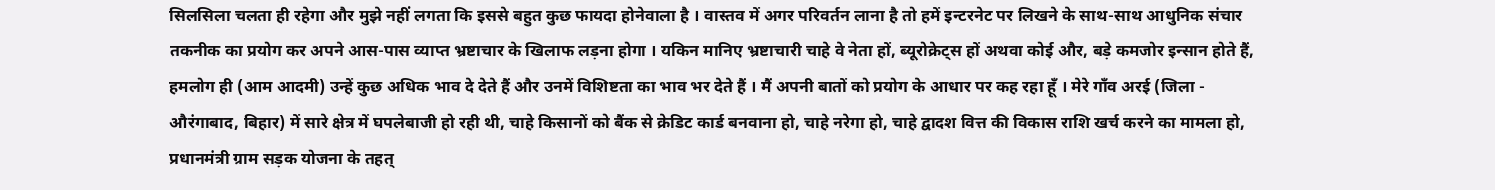सिलसिला चलता ही रहेगा और मुझे नहीं लगता कि इससे बहुत कुछ फायदा होनेवाला है । वास्तव में अगर परिवर्तन लाना है तो हमें इन्टरनेट पर लिखने के साथ-साथ आधुनिक संचार तकनीक का प्रयोग कर अपने आस-पास व्याप्त भ्रष्टाचार के खिलाफ लड़ना होगा । यकिन मानिए भ्रष्टाचारी चाहे वे नेता हों, ब्यूरोक्रेट्स हों अथवा कोई और, बड़े कमजोर इन्सान होते हैं, हमलोग ही (आम आदमी) उन्हें कुछ अधिक भाव दे देते हैं और उनमें विशिष्टता का भाव भर देते हैं । मैं अपनी बातों को प्रयोग के आधार पर कह रहा हूँ । मेरे गाँव अरई (जिला - औरंगाबाद, बिहार) में सारे क्षेत्र में घपलेबाजी हो रही थी, चाहे किसानों को बैंक से क्रेडिट कार्ड बनवाना हो, चाहे नरेगा हो, चाहे द्वादश वित्त की विकास राशि खर्च करने का मामला हो, प्रधानमंत्री ग्राम सड़क योजना के तहत्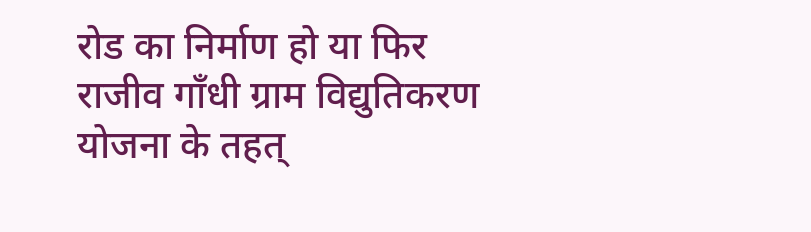रोड का निर्माण हो या फिर राजीव गाँधी ग्राम विद्युतिकरण योजना के तहत्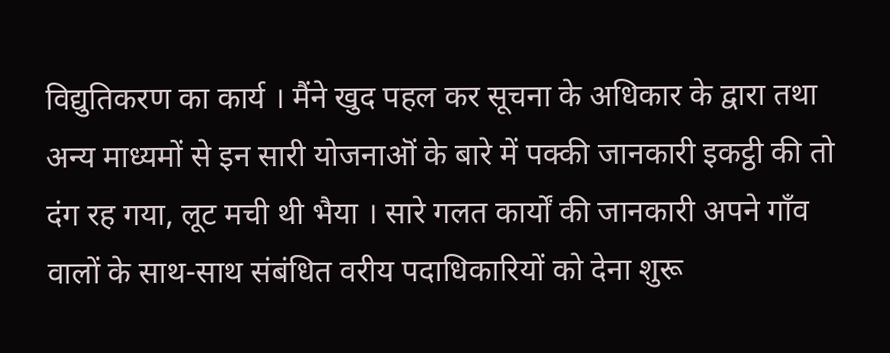विद्युतिकरण का कार्य । मैंने खुद पहल कर सूचना के अधिकार के द्वारा तथा अन्य माध्यमों से इन सारी योजनाऒं के बारे में पक्की जानकारी इकट्ठी की तो दंग रह गया, लूट मची थी भैया । सारे गलत कार्यों की जानकारी अपने गाँव वालों के साथ-साथ संबंधित वरीय पदाधिकारियों को देना शुरू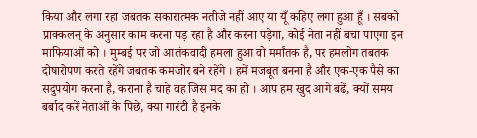किया और लगा रहा जबतक सकारात्मक नतीजे नहीं आए या यूँ कहिए लगा हुआ हूँ । सबको प्राक्कलन् के अनुसार काम करना पड़ रहा है और करना पड़ेगा, कोई नेता नहीं बचा पाएगा इन माफियाऒं को । मुम्बई पर जो आतंकवादी हमला हुआ वो मर्मांतक है, पर हमलोग तबतक दोषारोपण करते रहेंगे जबतक कमजोर बने रहेंगे । हमें मजबूत बनना है और एक-एक पैसे का सदुपयोग करना है, कराना है चाहे वह जिस मद का हो । आप हम खुद आगे बढें, क्यों समय बर्बाद करें नेताऒं के पिछे, क्या गारंटी है इनके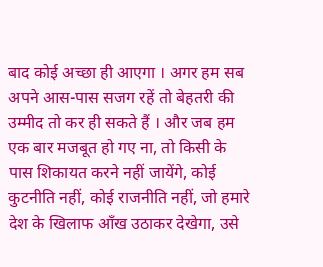बाद कोई अच्छा ही आएगा । अगर हम सब अपने आस-पास सजग रहें तो बेहतरी की उम्मीद तो कर ही सकते हैं । और जब हम एक बार मजबूत हो गए ना, तो किसी के पास शिकायत करने नहीं जायेंगे, कोई कुटनीति नहीं, कोई राजनीति नहीं, जो हमारे देश के खिलाफ आँख उठाकर देखेगा, उसे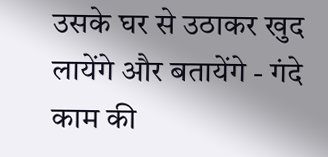उसके घर से उठाकर खुद लायेंगे और बतायेंगे - गंदे काम की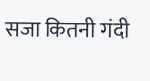सजा कितनी गंदी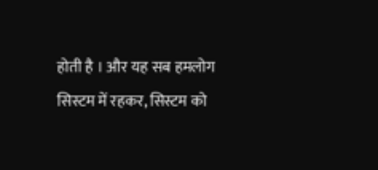होती है । और यह सब हमलोग सिस्टम में रहकर, सिस्टम को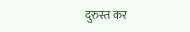दुरुस्त कर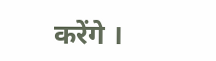करेंगे ।